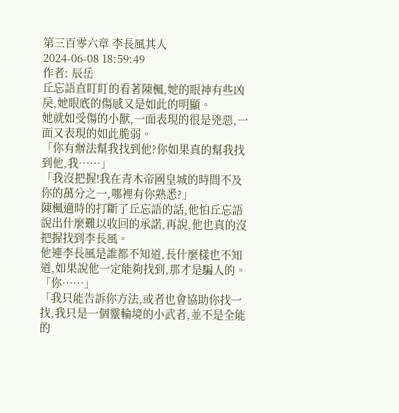第三百零六章 李長風其人
2024-06-08 18:59:49
作者: 辰岳
丘忘語直盯盯的看著陳楓,她的眼神有些凶戾,她眼底的傷感又是如此的明顯。
她就如受傷的小獸,一面表現的很是兇惡,一面又表現的如此脆弱。
「你有辦法幫我找到他?你如果真的幫我找到他,我……」
「我沒把握!我在青木帝國皇城的時間不及你的萬分之一,哪裡有你熟悉?」
陳楓適時的打斷了丘忘語的話,他怕丘忘語說出什麼難以收回的承諾,再說,他也真的沒把握找到李長風。
他連李長風是誰都不知道,長什麼樣也不知道,如果說他一定能夠找到,那才是騙人的。
「你……」
「我只能告訴你方法,或者也會協助你找一找,我只是一個靈輪境的小武者,並不是全能的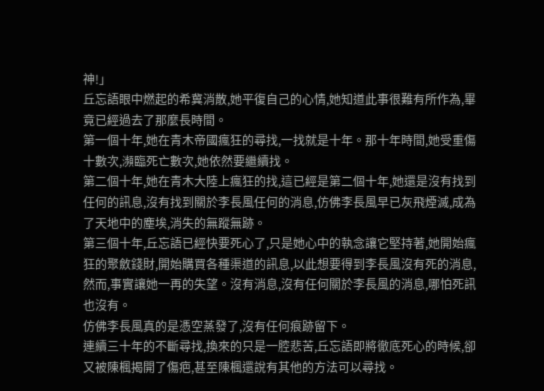神!」
丘忘語眼中燃起的希冀消散,她平復自己的心情,她知道此事很難有所作為,畢竟已經過去了那麼長時間。
第一個十年,她在青木帝國瘋狂的尋找,一找就是十年。那十年時間,她受重傷十數次,瀕臨死亡數次,她依然要繼續找。
第二個十年,她在青木大陸上瘋狂的找,這已經是第二個十年,她還是沒有找到任何的訊息,沒有找到關於李長風任何的消息,仿佛李長風早已灰飛煙滅,成為了天地中的塵埃,消失的無蹤無跡。
第三個十年,丘忘語已經快要死心了,只是她心中的執念讓它堅持著,她開始瘋狂的聚斂錢財,開始購買各種渠道的訊息,以此想要得到李長風沒有死的消息,然而,事實讓她一再的失望。沒有消息,沒有任何關於李長風的消息,哪怕死訊也沒有。
仿佛李長風真的是憑空蒸發了,沒有任何痕跡留下。
連續三十年的不斷尋找,換來的只是一腔悲苦,丘忘語即將徹底死心的時候,卻又被陳楓揭開了傷疤,甚至陳楓還說有其他的方法可以尋找。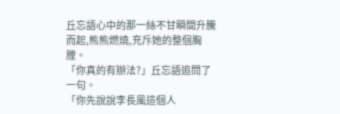丘忘語心中的那一絲不甘瞬間升騰而起,熊熊燃燒,充斥她的整個胸膛。
「你真的有辦法?」丘忘語追問了一句。
「你先說說李長風這個人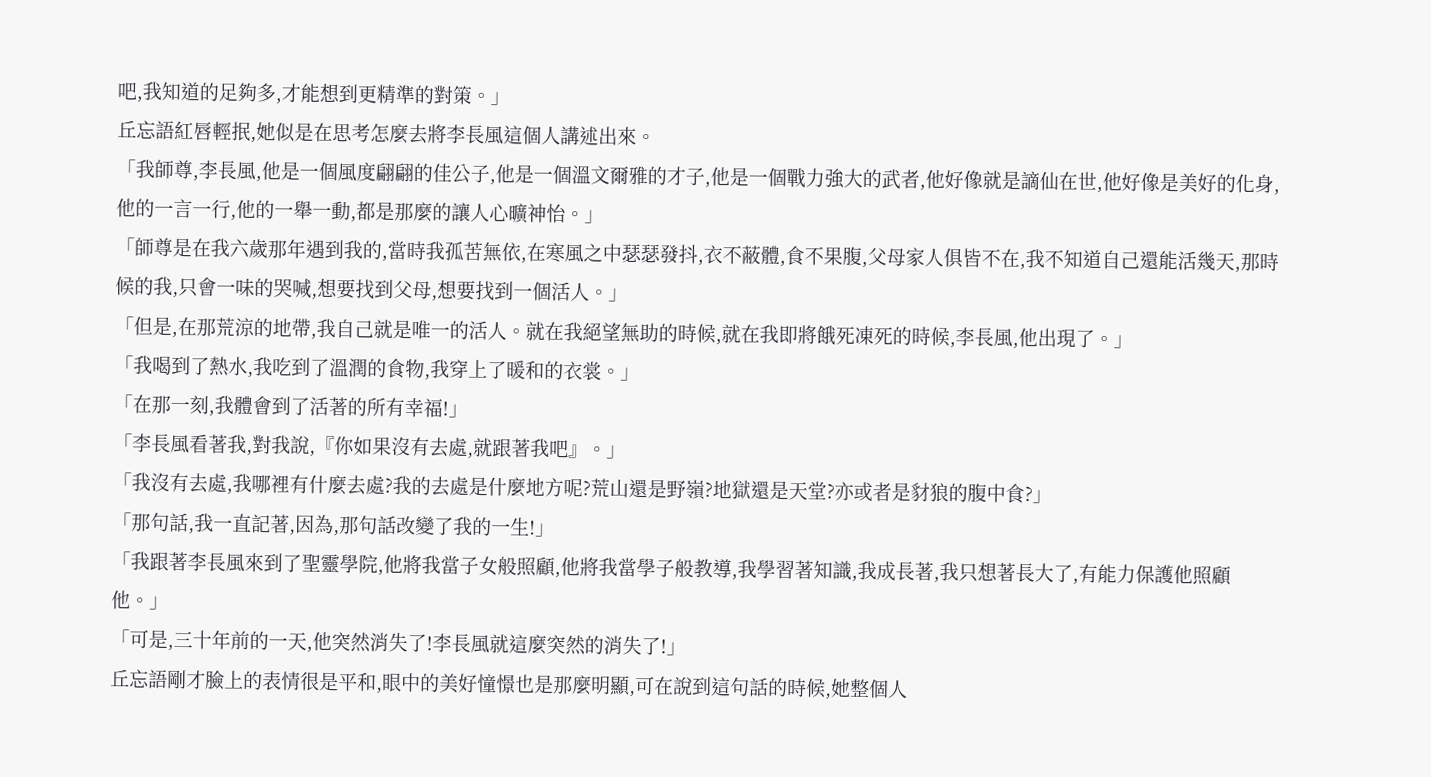吧,我知道的足夠多,才能想到更精準的對策。」
丘忘語紅唇輕抿,她似是在思考怎麼去將李長風這個人講述出來。
「我師尊,李長風,他是一個風度翩翩的佳公子,他是一個溫文爾雅的才子,他是一個戰力強大的武者,他好像就是謫仙在世,他好像是美好的化身,他的一言一行,他的一舉一動,都是那麼的讓人心曠神怡。」
「師尊是在我六歲那年遇到我的,當時我孤苦無依,在寒風之中瑟瑟發抖,衣不蔽體,食不果腹,父母家人俱皆不在,我不知道自己還能活幾天,那時候的我,只會一味的哭喊,想要找到父母,想要找到一個活人。」
「但是,在那荒涼的地帶,我自己就是唯一的活人。就在我絕望無助的時候,就在我即將餓死凍死的時候,李長風,他出現了。」
「我喝到了熱水,我吃到了溫潤的食物,我穿上了暖和的衣裳。」
「在那一刻,我體會到了活著的所有幸福!」
「李長風看著我,對我說,『你如果沒有去處,就跟著我吧』。」
「我沒有去處,我哪裡有什麼去處?我的去處是什麼地方呢?荒山還是野嶺?地獄還是天堂?亦或者是豺狼的腹中食?」
「那句話,我一直記著,因為,那句話改變了我的一生!」
「我跟著李長風來到了聖靈學院,他將我當子女般照顧,他將我當學子般教導,我學習著知識,我成長著,我只想著長大了,有能力保護他照顧他。」
「可是,三十年前的一天,他突然消失了!李長風就這麼突然的消失了!」
丘忘語剛才臉上的表情很是平和,眼中的美好憧憬也是那麼明顯,可在說到這句話的時候,她整個人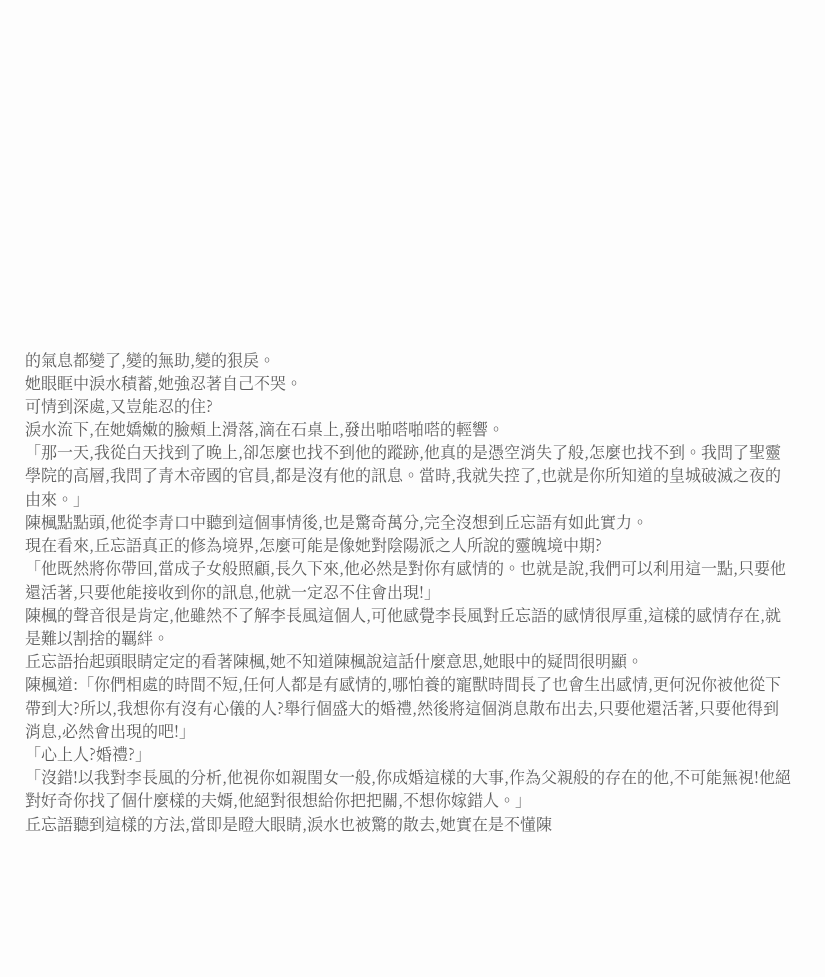的氣息都變了,變的無助,變的狠戾。
她眼眶中淚水積蓄,她強忍著自己不哭。
可情到深處,又豈能忍的住?
淚水流下,在她嬌嫩的臉頰上滑落,滴在石桌上,發出啪嗒啪嗒的輕響。
「那一天,我從白天找到了晚上,卻怎麼也找不到他的蹤跡,他真的是憑空消失了般,怎麼也找不到。我問了聖靈學院的高層,我問了青木帝國的官員,都是沒有他的訊息。當時,我就失控了,也就是你所知道的皇城破滅之夜的由來。」
陳楓點點頭,他從李青口中聽到這個事情後,也是驚奇萬分,完全沒想到丘忘語有如此實力。
現在看來,丘忘語真正的修為境界,怎麼可能是像她對陰陽派之人所說的靈魄境中期?
「他既然將你帶回,當成子女般照顧,長久下來,他必然是對你有感情的。也就是說,我們可以利用這一點,只要他還活著,只要他能接收到你的訊息,他就一定忍不住會出現!」
陳楓的聲音很是肯定,他雖然不了解李長風這個人,可他感覺李長風對丘忘語的感情很厚重,這樣的感情存在,就是難以割捨的羈絆。
丘忘語抬起頭眼睛定定的看著陳楓,她不知道陳楓說這話什麼意思,她眼中的疑問很明顯。
陳楓道:「你們相處的時間不短,任何人都是有感情的,哪怕養的寵獸時間長了也會生出感情,更何況你被他從下帶到大?所以,我想你有沒有心儀的人?舉行個盛大的婚禮,然後將這個消息散布出去,只要他還活著,只要他得到消息,必然會出現的吧!」
「心上人?婚禮?」
「沒錯!以我對李長風的分析,他視你如親閨女一般,你成婚這樣的大事,作為父親般的存在的他,不可能無視!他絕對好奇你找了個什麼樣的夫婿,他絕對很想給你把把關,不想你嫁錯人。」
丘忘語聽到這樣的方法,當即是瞪大眼睛,淚水也被驚的散去,她實在是不懂陳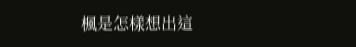楓是怎樣想出這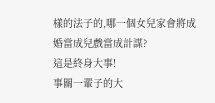樣的法子的,哪一個女兒家會將成婚當成兒戲當成計謀?
這是終身大事!
事關一輩子的大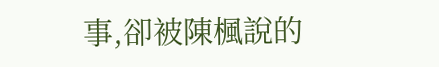事,卻被陳楓說的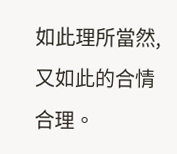如此理所當然,又如此的合情合理。